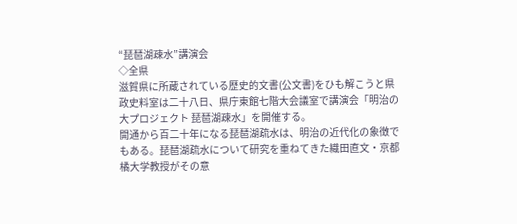“琵琶湖疎水”講演会
◇全県
滋賀県に所蔵されている歴史的文書(公文書)をひも解こうと県政史料室は二十八日、県庁東館七階大会議室で講演会「明治の大プロジェクト 琵琶湖疎水」を開催する。
開通から百二十年になる琵琶湖疏水は、明治の近代化の象徴でもある。琵琶湖疏水について研究を重ねてきた織田直文・京都橘大学教授がその意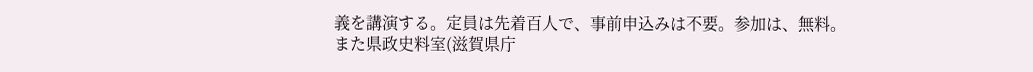義を講演する。定員は先着百人で、事前申込みは不要。参加は、無料。
また県政史料室(滋賀県庁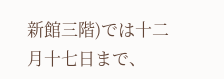新館三階)では十二月十七日まで、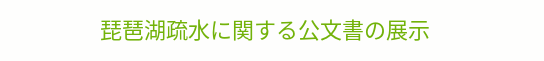琵琶湖疏水に関する公文書の展示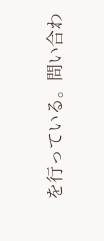を行っている。問い合わ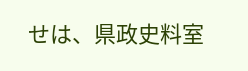せは、県政史料室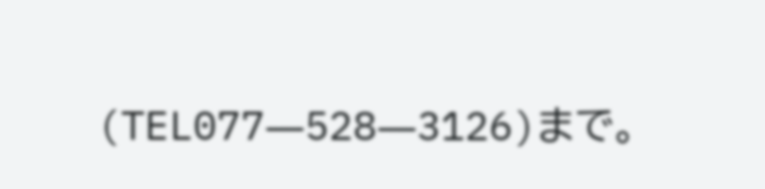(TEL077―528―3126)まで。